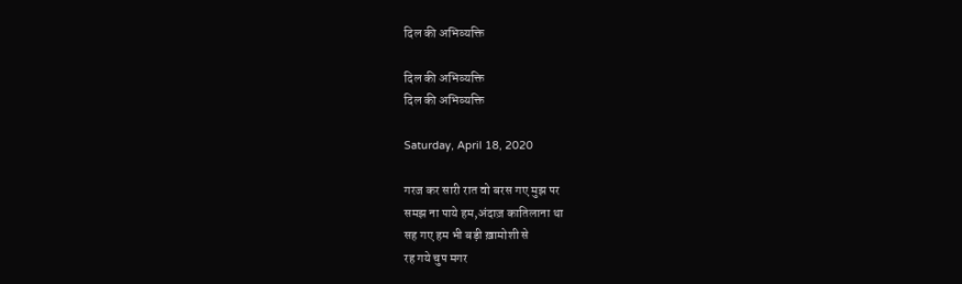दिल की अभिव्यक्ति

दिल की अभिव्यक्ति
दिल की अभिव्यक्ति

Saturday, April 18, 2020

गरज कर सारी रात वो बरस गए मुझ पर
समझ ना पाये हम,अंदाज़ कातिलाना था
सह गए हम भी बड़ी ख़ामोशी से
रह गये चुप मगर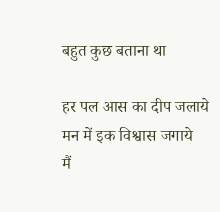बहुत कुछ बताना था

हर पल आस का दीप जलाये
मन में इक विश्वास जगाये
मैं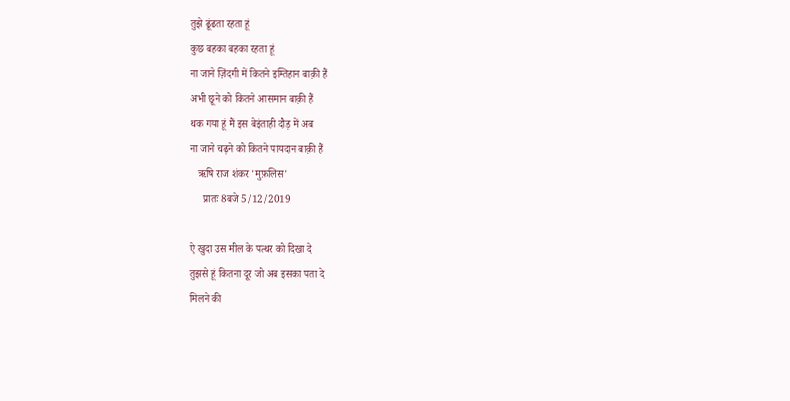तुझे ढूंढता रहता हूं
कुछ बहका बहका रहता हूं
ना जाने ज़िंदगी में कितने इम्तिहान बाक़ी हैं
अभी छूने को कितने आसमान बाक़ी हैं
थक गया हूं मैं इस बेइंताही दौड़ में अब
ना‌ जाने चढ़ने को कितने पायदान बाक़ी हैं
   ऋषि राज शंकर 'मुफ़लिस'
     प्रातः 8बजे 5/12/2019

ऐ खुदा उस मील के पत्थर को दिखा दे
तुझसे हूं कितना दूर जो अब इसका पता दे
मिलने की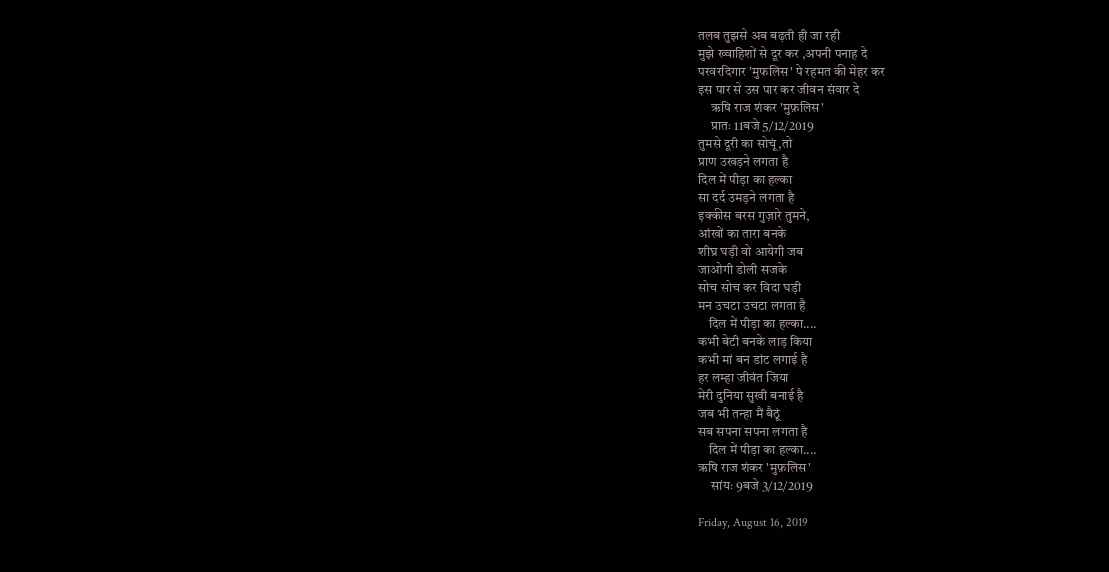तलब तुझसे अब बढ़ती ही जा रही
मुझे ख्वाहिशों से दूर कर ,अपनी पनाह दे
परवरदिगार 'मुफलिस' पे रहमत की मेहर कर
इस पार से उस पार कर जीवन संवार दे
     ऋषि राज शंकर 'मुफ़लिस'
     प्रातः 11बजे 5/12/2019
तुमसे दूरी का सोचूं,तो
प्राण उखड़ने लगता है
दिल में पीड़ा का हल्का
सा दर्द उमड़ने लगता है
इक्कीस बरस गुज़ारे तुमने,
आंखों का तारा बनके
शीघ्र घड़ी वो आयेगी जब
जाओगी डोली सजके
सोच सोच कर विदा घड़ी
मन उचटा उचटा लगता है
    दिल में पीड़ा का हल्का....
कभी बेटी बनके लाड़ किया
कभी मां बन डांट लगाई है
हर लम्हा जीवंत जिया
मेरी दुनिया सुखी बनाई है
जब भी तन्हा मैं बैठूं
सब सपना सपना लगता है
    दिल में पीड़ा का हल्का....
ऋषि राज शंकर 'मुफ़लिस'
     सांयः 9बजे 3/12/2019

Friday, August 16, 2019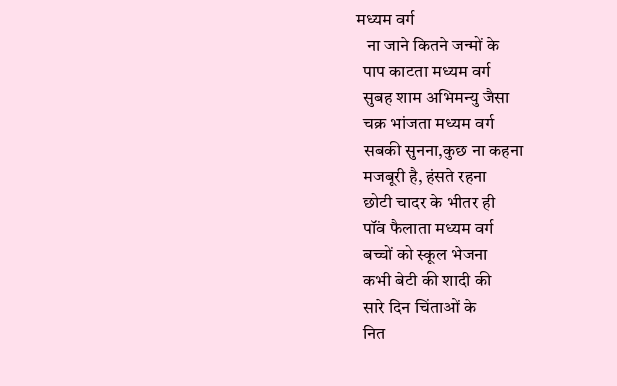मध्यम वर्ग
   ना जाने कितने जन्मों के
  पाप काटता मध्यम वर्ग
  सुबह शाम अभिमन्यु जैसा
  चक्र भांजता मध्यम वर्ग
  सबकी सुनना,कुछ ना कहना
  मजबूरी है, हंसते रहना
  छोटी चादर के भीतर ही
  पॉंव फैलाता मध्यम वर्ग
  बच्चों को स्कूल भेजना
  कभी बेटी की शादी की
  सारे दिन चिंताओं के
  नित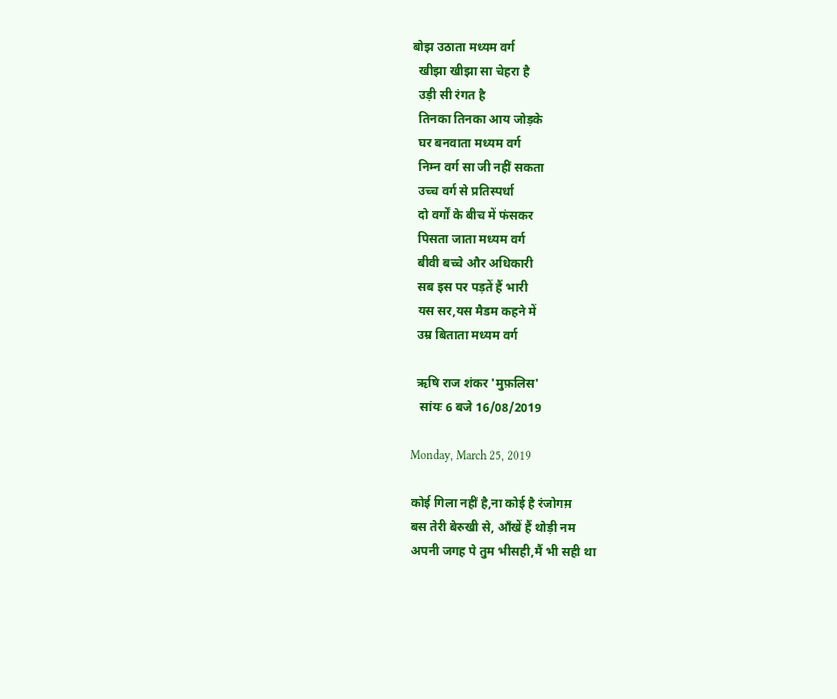बोझ उठाता मध्यम वर्ग
  खीझा खीझा सा चेहरा है
  उड़ी सी रंगत है
  तिनका तिनका आय जोड़के
  घर बनवाता मध्यम वर्ग
  निम्न वर्ग सा जी नहीं सकता
  उच्च वर्ग से प्रतिस्पर्धा
  दो वर्गों के बीच में फंसकर
  पिसता जाता मध्यम वर्ग
  बीवी बच्चे और अधिकारी
  सब इस पर पड़तें हैं भारी
  यस सर,यस मैडम कहने में
  उम्र बिताता मध्यम वर्ग

  ऋषि राज शंकर 'मुफ़लिस'
   सांयः 6 बजे 16/08/2019

Monday, March 25, 2019

कोई गिला नहीं है,ना कोई है रंजोगम़
बस तेरी बेरुखी से, आँखें हैं थोड़ी नम
अपनी जगह पे तुम भीसही,मैं भी सही था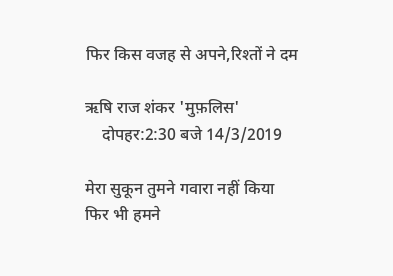फिर किस वजह से अपने,रिश्तों ने दम

ऋषि राज शंकर 'मुफ़लिस'
    दोपहर:2:30 बजे 14/3/2019

मेरा सुकून तुमने गवारा नहीं किया
फिर भी हमने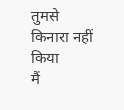तुमसे किनारा नहीं किया
मैं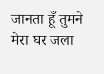जानता हूँ तुमने मेरा घर जला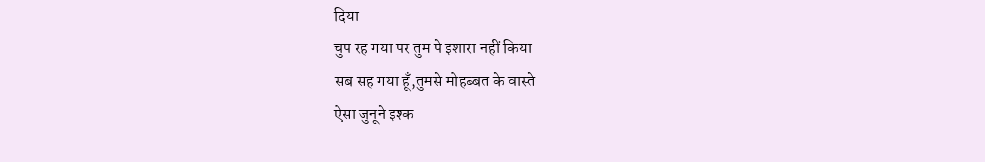दिया
चुप रह गया पर तुम पे इशारा नहीं किया
सब सह गया हूँ,तुमसे मोहब्बत के वास्ते
ऐसा जुनूने इश्क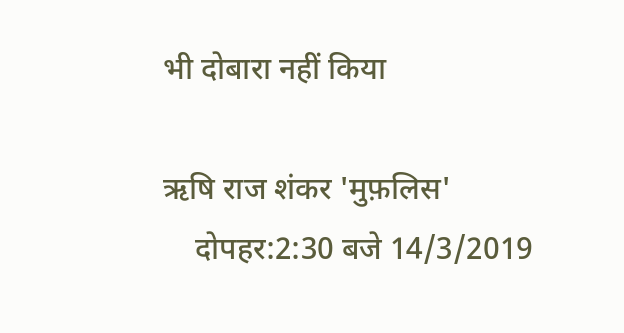भी दोबारा नहीं किया

ऋषि राज शंकर 'मुफ़लिस'
    दोपहर:2:30 बजे 14/3/2019